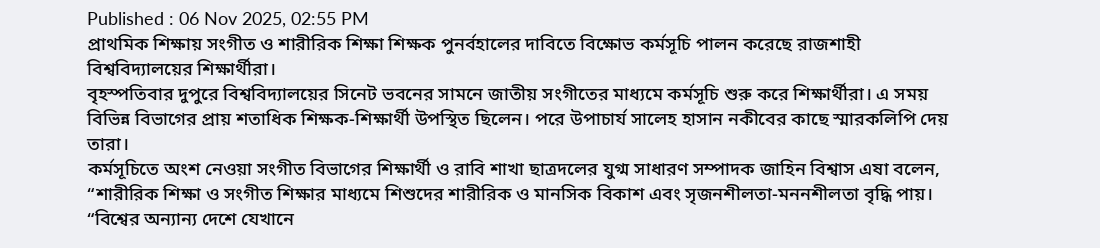Published : 06 Nov 2025, 02:55 PM
প্রাথমিক শিক্ষায় সংগীত ও শারীরিক শিক্ষা শিক্ষক পুনর্বহালের দাবিতে বিক্ষোভ কর্মসূচি পালন করেছে রাজশাহী বিশ্ববিদ্যালয়ের শিক্ষার্থীরা।
বৃহস্পতিবার দুপুরে বিশ্ববিদ্যালয়ের সিনেট ভবনের সামনে জাতীয় সংগীতের মাধ্যমে কর্মসূচি শুরু করে শিক্ষার্থীরা। এ সময় বিভিন্ন বিভাগের প্রায় শতাধিক শিক্ষক-শিক্ষার্থী উপস্থিত ছিলেন। পরে উপাচার্য সালেহ হাসান নকীবের কাছে স্মারকলিপি দেয় তারা।
কর্মসূচিতে অংশ নেওয়া সংগীত বিভাগের শিক্ষার্থী ও রাবি শাখা ছাত্রদলের যুগ্ম সাধারণ সম্পাদক জাহিন বিশ্বাস এষা বলেন, “শারীরিক শিক্ষা ও সংগীত শিক্ষার মাধ্যমে শিশুদের শারীরিক ও মানসিক বিকাশ এবং সৃজনশীলতা-মননশীলতা বৃদ্ধি পায়।
“বিশ্বের অন্যান্য দেশে যেখানে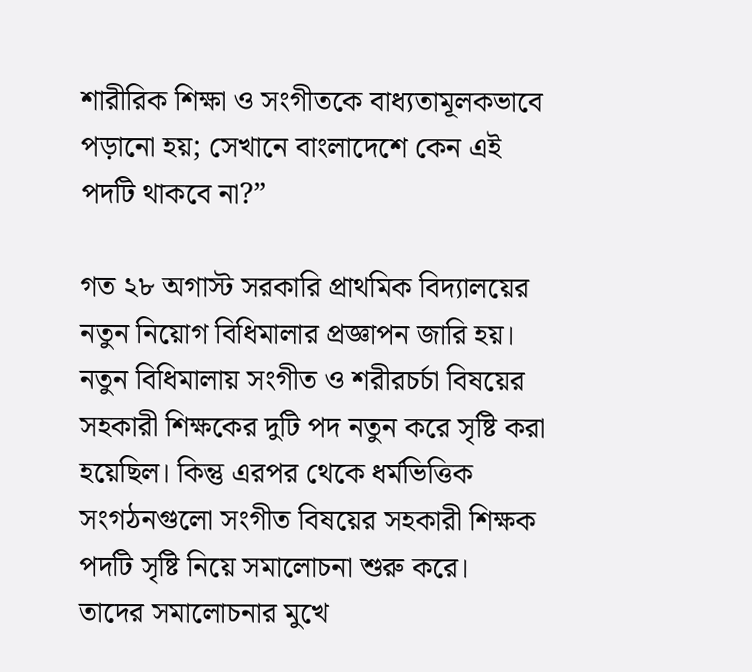শারীরিক শিক্ষা ও সংগীতকে বাধ্যতামূলকভাবে পড়ানো হয়; সেখানে বাংলাদেশে কেন এই পদটি থাকবে না?”

গত ২৮ অগাস্ট সরকারি প্রাথমিক বিদ্যালয়ের নতুন নিয়োগ বিধিমালার প্রজ্ঞাপন জারি হয়। নতুন বিধিমালায় সংগীত ও শরীরচর্চা বিষয়ের সহকারী শিক্ষকের দুটি পদ নতুন করে সৃষ্টি করা হয়েছিল। কিন্তু এরপর থেকে ধর্মভিত্তিক সংগঠনগুলো সংগীত বিষয়ের সহকারী শিক্ষক পদটি সৃষ্টি নিয়ে সমালোচনা শুরু করে।
তাদের সমালোচনার মুখে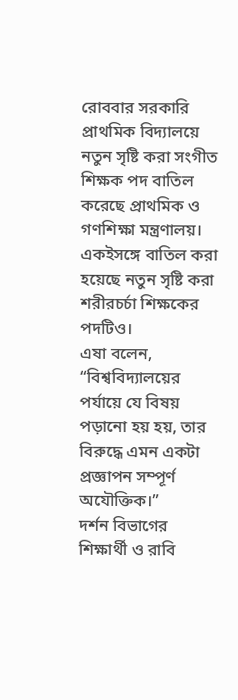রোববার সরকারি প্রাথমিক বিদ্যালয়ে নতুন সৃষ্টি করা সংগীত শিক্ষক পদ বাতিল করেছে প্রাথমিক ও গণশিক্ষা মন্ত্রণালয়। একইসঙ্গে বাতিল করা হয়েছে নতুন সৃষ্টি করা শরীরচর্চা শিক্ষকের পদটিও।
এষা বলেন, “বিশ্ববিদ্যালয়ের পর্যায়ে যে বিষয় পড়ানো হয় হয়, তার বিরুদ্ধে এমন একটা প্রজ্ঞাপন সম্পূর্ণ অযৌক্তিক।”
দর্শন বিভাগের শিক্ষার্থী ও রাবি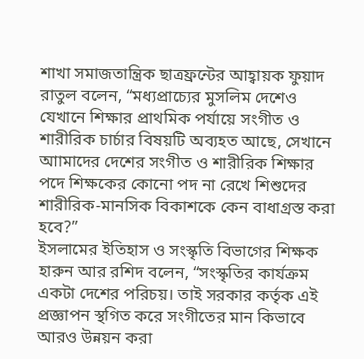শাখা সমাজতান্ত্রিক ছাত্রফ্রন্টের আহ্বায়ক ফুয়াদ রাতুল বলেন, “মধ্যপ্রাচ্যের মুসলিম দেশেও যেখানে শিক্ষার প্রাথমিক পর্যায়ে সংগীত ও শারীরিক চার্চার বিষয়টি অব্যহত আছে, সেখানে আামাদের দেশের সংগীত ও শারীরিক শিক্ষার পদে শিক্ষকের কোনো পদ না রেখে শিশুদের শারীরিক-মানসিক বিকাশকে কেন বাধাগ্রস্ত করা হবে?”
ইসলামের ইতিহাস ও সংস্কৃতি বিভাগের শিক্ষক হারুন আর রশিদ বলেন, “সংস্কৃতির কার্যক্রম একটা দেশের পরিচয়। তাই সরকার কর্তৃক এই প্রজ্ঞাপন স্থগিত করে সংগীতের মান কিভাবে আরও উন্নয়ন করা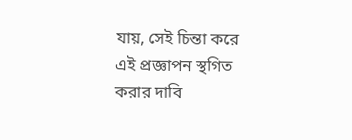যায়, সেই চিন্তা করে এই প্রজ্ঞাপন স্থগিত করার দাবি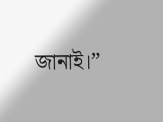জানাই।”